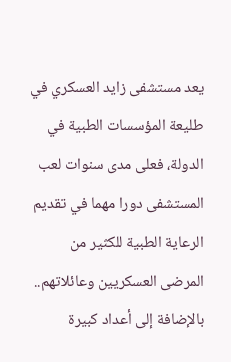يعد مستشفى زايد العسكري في طليعة المؤسسات الطبية في الدولة، فعلى مدى سنوات لعب المستشفى دورا مهما في تقديم الرعاية الطبية للكثير من المرضى العسكريين وعائلاتهم.. بالإضافة إلى أعداد كبيرة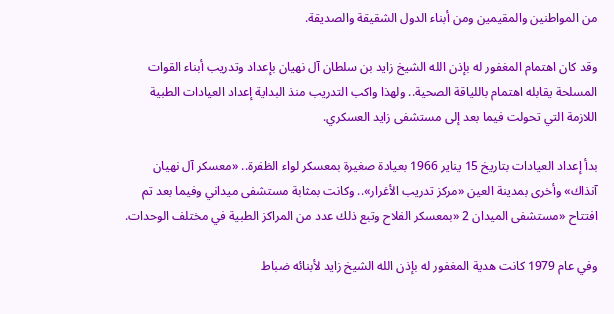من المواطنين والمقيمين ومن أبناء الدول الشقيقة والصديقة.

وقد كان اهتمام المغفور له بإذن الله الشيخ زايد بن سلطان آل نهيان بإعداد وتدريب أبناء القوات المسلحة يقابله اهتمام باللياقة الصحية.. ولهذا واكب التدريب منذ البداية إعداد العيادات الطبية اللازمة التي تحولت فيما بعد إلى مستشفى زايد العسكري.

بدأ إعداد العيادات بتاريخ 15 يناير 1966 بعيادة صغيرة بمعسكر لواء الظفرة.. «معسكر آل نهيان آنذاك» وأخرى بمدينة العين «مركز تدريب الأغرار».. وكانت بمثابة مستشفى ميداني وفيما بعد تم افتتاح «مستشفى الميدان 2 «بمعسكر الفلاح وتبع ذلك عدد من المراكز الطبية في مختلف الوحدات.

وفي عام 1979 كانت هدية المغفور له بإذن الله الشيخ زايد لأبنائه ضباط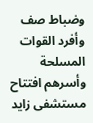وضباط صف وأفرد القوات المسلحة وأسرهم افتتاح مستشفى زايد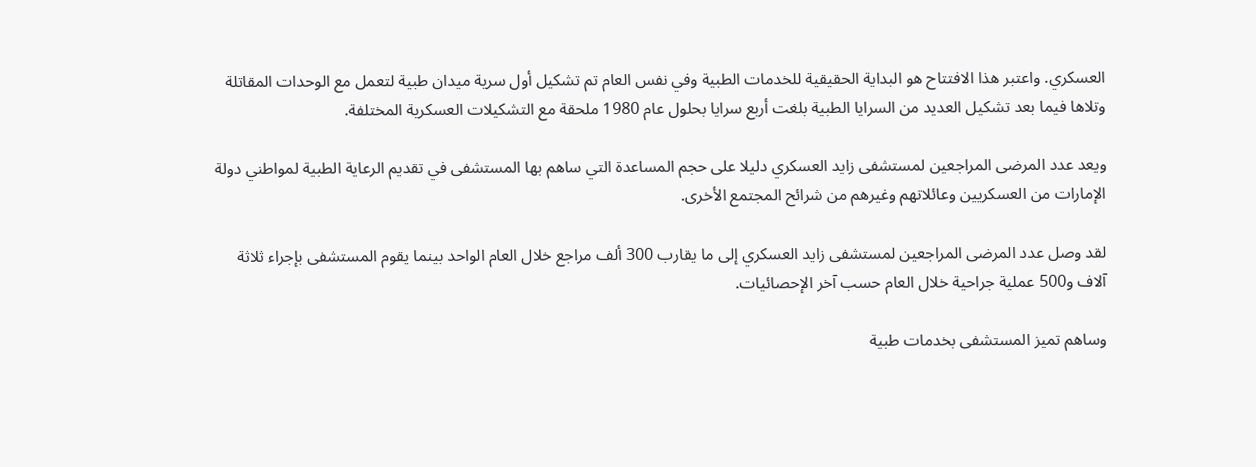العسكري. واعتبر هذا الافتتاح هو البداية الحقيقية للخدمات الطبية وفي نفس العام تم تشكيل أول سرية ميدان طبية لتعمل مع الوحدات المقاتلة وتلاها فيما بعد تشكيل العديد من السرايا الطبية بلغت أربع سرايا بحلول عام 1980 ملحقة مع التشكيلات العسكرية المختلفة.

ويعد عدد المرضى المراجعين لمستشفى زايد العسكري دليلا على حجم المساعدة التي ساهم بها المستشفى في تقديم الرعاية الطبية لمواطني دولة الإمارات من العسكريين وعائلاتهم وغيرهم من شرائح المجتمع الأخرى.

لقد وصل عدد المرضى المراجعين لمستشفى زايد العسكري إلى ما يقارب 300 ألف مراجع خلال العام الواحد بينما يقوم المستشفى بإجراء ثلاثة آلاف و500 عملية جراحية خلال العام حسب آخر الإحصائيات.

وساهم تميز المستشفى بخدمات طبية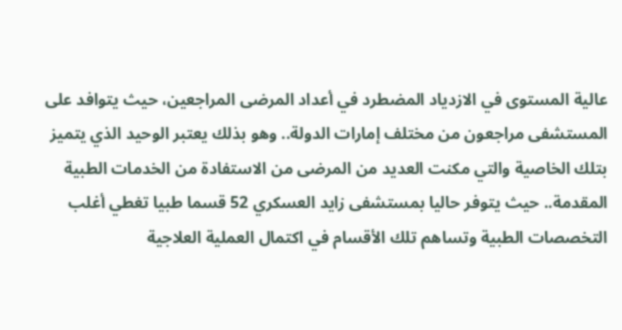عالية المستوى في الازدياد المضطرد في أعداد المرضى المراجعين، حيث يتوافد على المستشفى مراجعون من مختلف إمارات الدولة.. وهو بذلك يعتبر الوحيد الذي يتميز بتلك الخاصية والتي مكنت العديد من المرضى من الاستفادة من الخدمات الطبية المقدمة.. حيث يتوفر حاليا بمستشفى زايد العسكري 52 قسما طبيا تغطي أغلب التخصصات الطبية وتساهم تلك الأقسام في اكتمال العملية العلاجية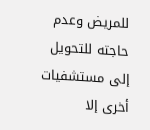للمريض وعدم حاجته للتحويل إلى مستشفيات أخرى إلا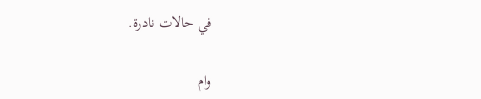في حالات نادرة.

وام